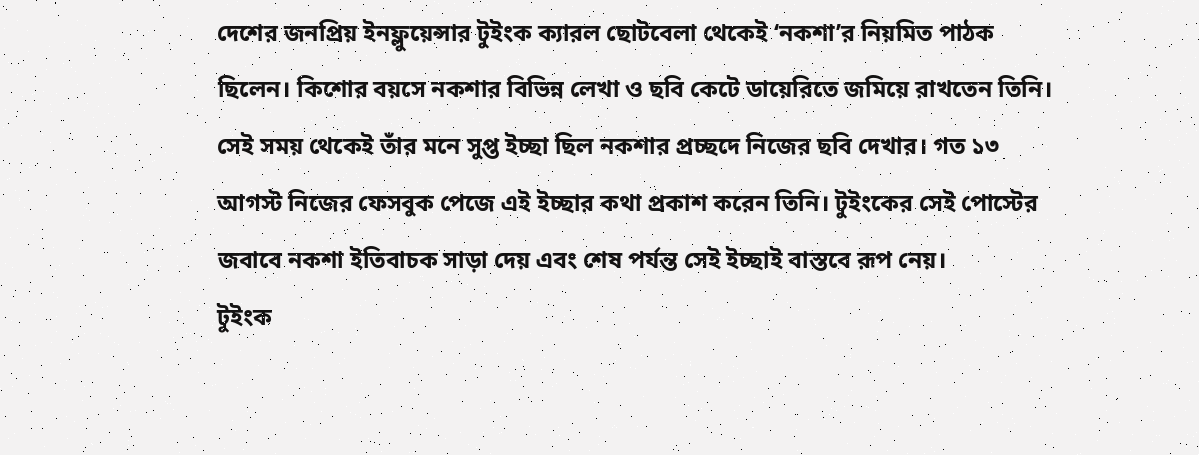দেশের জনপ্রিয় ইনফ্লুয়েন্সার টুইংক ক্যারল ছোটবেলা থেকেই ‘নকশা’র নিয়মিত পাঠক ছিলেন। কিশোর বয়সে নকশার বিভিন্ন লেখা ও ছবি কেটে ডায়েরিতে জমিয়ে রাখতেন তিনি। সেই সময় থেকেই তাঁর মনে সুপ্ত ইচ্ছা ছিল নকশার প্রচ্ছদে নিজের ছবি দেখার। গত ১৩ আগস্ট নিজের ফেসবুক পেজে এই ইচ্ছার কথা প্রকাশ করেন তিনি। টুইংকের সেই পোস্টের জবাবে নকশা ইতিবাচক সাড়া দেয় এবং শেষ পর্যন্ত সেই ইচ্ছাই বাস্তবে রূপ নেয়।
টুইংক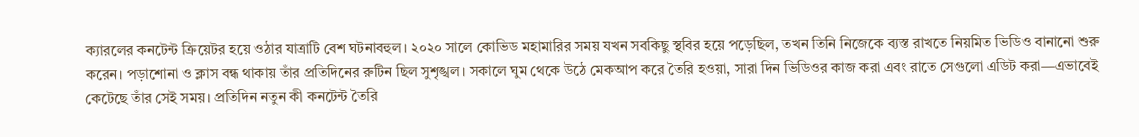ক্যারলের কনটেন্ট ক্রিয়েটর হয়ে ওঠার যাত্রাটি বেশ ঘটনাবহুল। ২০২০ সালে কোভিড মহামারির সময় যখন সবকিছু স্থবির হয়ে পড়েছিল, তখন তিনি নিজেকে ব্যস্ত রাখতে নিয়মিত ভিডিও বানানো শুরু করেন। পড়াশোনা ও ক্লাস বন্ধ থাকায় তাঁর প্রতিদিনের রুটিন ছিল সুশৃঙ্খল। সকালে ঘুম থেকে উঠে মেকআপ করে তৈরি হওয়া, সারা দিন ভিডিওর কাজ করা এবং রাতে সেগুলো এডিট করা—এভাবেই কেটেছে তাঁর সেই সময়। প্রতিদিন নতুন কী কনটেন্ট তৈরি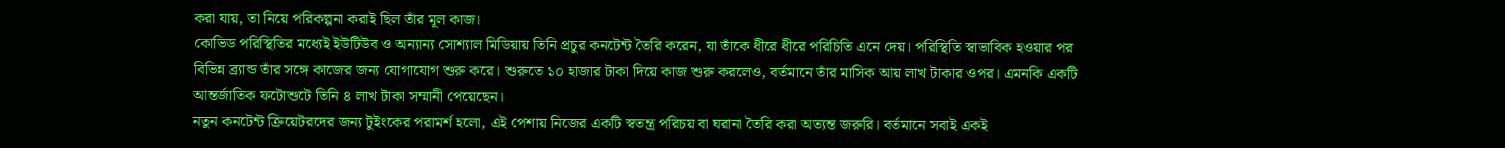করা যায়, তা নিয়ে পরিকল্পনা করাই ছিল তাঁর মূল কাজ।
কোভিড পরিস্থিতির মধ্যেই ইউটিউব ও অন্যান্য সোশ্যাল মিডিয়ায় তিনি প্রচুর কনটেন্ট তৈরি করেন, যা তাঁকে ধীরে ধীরে পরিচিতি এনে দেয়। পরিস্থিতি স্বাভাবিক হওয়ার পর বিভিন্ন ব্র্যান্ড তাঁর সঙ্গে কাজের জন্য যোগাযোগ শুরু করে। শুরুতে ১০ হাজার টাকা দিয়ে কাজ শুরু করলেও, বর্তমানে তাঁর মাসিক আয় লাখ টাকার ওপর। এমনকি একটি আন্তর্জাতিক ফটোশুটে তিনি ৪ লাখ টাকা সম্মানী পেয়েছেন।
নতুন কনটেন্ট ক্রিয়েটরদের জন্য টুইংকের পরামর্শ হলো, এই পেশায় নিজের একটি স্বতন্ত্র পরিচয় বা ঘরানা তৈরি করা অত্যন্ত জরুরি। বর্তমানে সবাই একই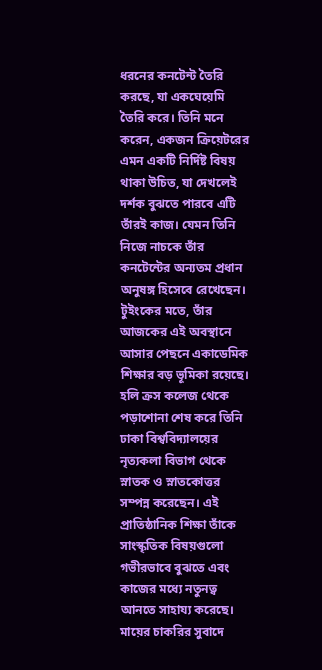ধরনের কনটেন্ট তৈরি করছে, যা একঘেয়েমি তৈরি করে। তিনি মনে করেন, একজন ক্রিয়েটরের এমন একটি নির্দিষ্ট বিষয় থাকা উচিত, যা দেখলেই দর্শক বুঝতে পারবে এটি তাঁরই কাজ। যেমন তিনি নিজে নাচকে তাঁর কনটেন্টের অন্যতম প্রধান অনুষঙ্গ হিসেবে রেখেছেন।
টুইংকের মতে, তাঁর আজকের এই অবস্থানে আসার পেছনে একাডেমিক শিক্ষার বড় ভূমিকা রয়েছে। হলি ক্রস কলেজ থেকে পড়াশোনা শেষ করে তিনি ঢাকা বিশ্ববিদ্যালয়ের নৃত্যকলা বিভাগ থেকে স্নাতক ও স্নাতকোত্তর সম্পন্ন করেছেন। এই প্রাতিষ্ঠানিক শিক্ষা তাঁকে সাংস্কৃতিক বিষয়গুলো গভীরভাবে বুঝতে এবং কাজের মধ্যে নতুনত্ব আনতে সাহায্য করেছে। মায়ের চাকরির সুবাদে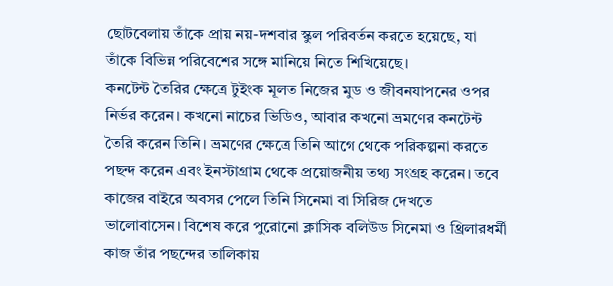ছোটবেলায় তাঁকে প্রায় নয়-দশবার স্কুল পরিবর্তন করতে হয়েছে, যা তাঁকে বিভিন্ন পরিবেশের সঙ্গে মানিয়ে নিতে শিখিয়েছে।
কনটেন্ট তৈরির ক্ষেত্রে টুইংক মূলত নিজের মুড ও জীবনযাপনের ওপর নির্ভর করেন। কখনো নাচের ভিডিও, আবার কখনো ভ্রমণের কনটেন্ট তৈরি করেন তিনি। ভ্রমণের ক্ষেত্রে তিনি আগে থেকে পরিকল্পনা করতে পছন্দ করেন এবং ইনস্টাগ্রাম থেকে প্রয়োজনীয় তথ্য সংগ্রহ করেন। তবে কাজের বাইরে অবসর পেলে তিনি সিনেমা বা সিরিজ দেখতে ভালোবাসেন। বিশেষ করে পুরোনো ক্লাসিক বলিউড সিনেমা ও থ্রিলারধর্মী কাজ তাঁর পছন্দের তালিকায়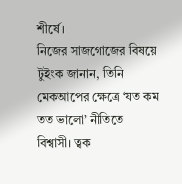শীর্ষে।
নিজের সাজগোজের বিষয়ে টুইংক জানান, তিনি মেকআপের ক্ষেত্রে ‘যত কম তত ভালো’ নীতিতে বিশ্বাসী। ত্বক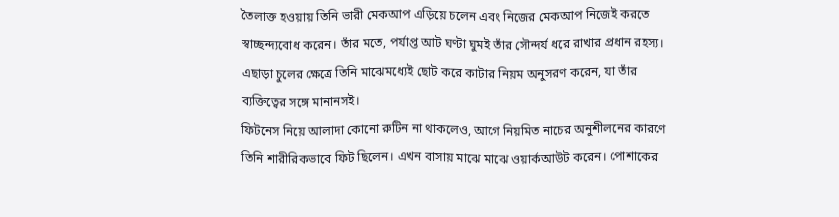তৈলাক্ত হওয়ায় তিনি ভারী মেকআপ এড়িয়ে চলেন এবং নিজের মেকআপ নিজেই করতে স্বাচ্ছন্দ্যবোধ করেন। তাঁর মতে, পর্যাপ্ত আট ঘণ্টা ঘুমই তাঁর সৌন্দর্য ধরে রাখার প্রধান রহস্য। এছাড়া চুলের ক্ষেত্রে তিনি মাঝেমধ্যেই ছোট করে কাটার নিয়ম অনুসরণ করেন, যা তাঁর ব্যক্তিত্বের সঙ্গে মানানসই।
ফিটনেস নিয়ে আলাদা কোনো রুটিন না থাকলেও, আগে নিয়মিত নাচের অনুশীলনের কারণে তিনি শারীরিকভাবে ফিট ছিলেন। এখন বাসায় মাঝে মাঝে ওয়ার্কআউট করেন। পোশাকের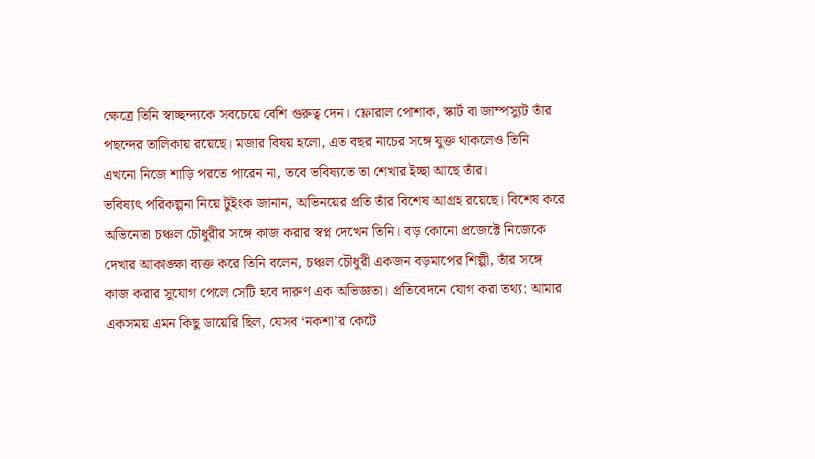ক্ষেত্রে তিনি স্বাচ্ছন্দ্যকে সবচেয়ে বেশি গুরুত্ব দেন। ফ্লোরাল পোশাক, স্কার্ট বা জাম্পস্যুট তাঁর পছন্দের তালিকায় রয়েছে। মজার বিষয় হলো, এত বছর নাচের সঙ্গে যুক্ত থাকলেও তিনি এখনো নিজে শাড়ি পরতে পারেন না, তবে ভবিষ্যতে তা শেখার ইচ্ছা আছে তাঁর।
ভবিষ্যৎ পরিকল্পনা নিয়ে টুইংক জানান, অভিনয়ের প্রতি তাঁর বিশেষ আগ্রহ রয়েছে। বিশেষ করে অভিনেতা চঞ্চল চৌধুরীর সঙ্গে কাজ করার স্বপ্ন দেখেন তিনি। বড় কোনো প্রজেক্টে নিজেকে দেখার আকাঙ্ক্ষা ব্যক্ত করে তিনি বলেন, চঞ্চল চৌধুরী একজন বড়মাপের শিল্পী, তাঁর সঙ্গে কাজ করার সুযোগ পেলে সেটি হবে দারুণ এক অভিজ্ঞতা। প্রতিবেদনে যোগ করা তথ্য: আমার একসময় এমন কিছু ডায়েরি ছিল, যেসব ‘নকশা’র কেটে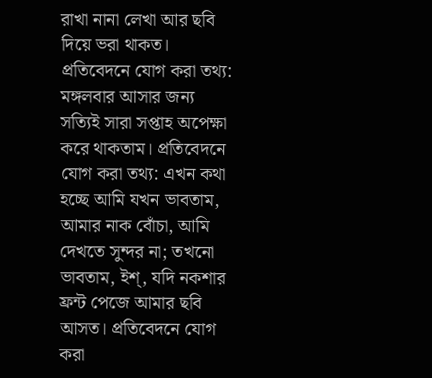রাখা নানা লেখা আর ছবি দিয়ে ভরা থাকত। প্রতিবেদনে যোগ করা তথ্য: মঙ্গলবার আসার জন্য সত্যিই সারা সপ্তাহ অপেক্ষা করে থাকতাম। প্রতিবেদনে যোগ করা তথ্য: এখন কথা হচ্ছে আমি যখন ভাবতাম, আমার নাক বোঁচা, আমি দেখতে সুন্দর না; তখনো ভাবতাম, ইশ্, যদি নকশার ফ্রন্ট পেজে আমার ছবি আসত। প্রতিবেদনে যোগ করা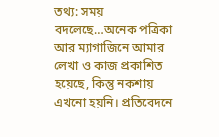তথ্য: সময় বদলেছে…অনেক পত্রিকা আর ম্যাগাজিনে আমার লেখা ও কাজ প্রকাশিত হয়েছে, কিন্তু নকশায় এখনো হয়নি। প্রতিবেদনে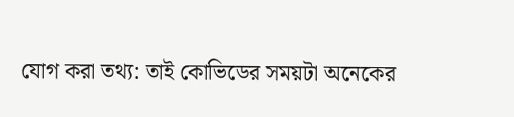যোগ করা তথ্য: তাই কোভিডের সময়টা অনেকের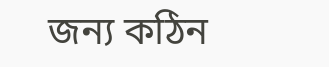জন্য কঠিন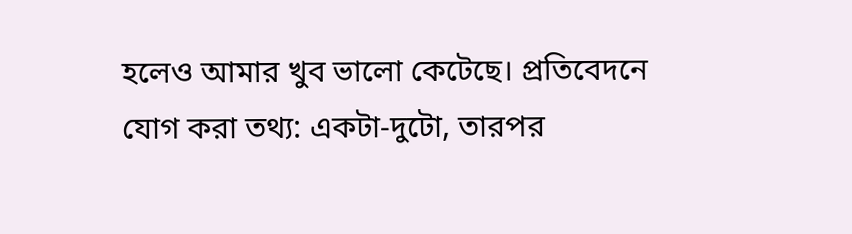হলেও আমার খুব ভালো কেটেছে। প্রতিবেদনে যোগ করা তথ্য: একটা-দুটো, তারপর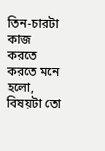তিন-চারটা কাজ করতে করতে মনে হলো, বিষয়টা তো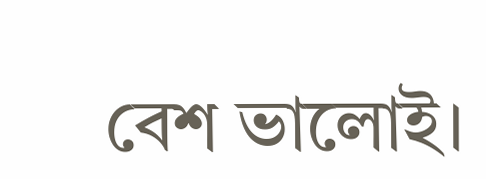বেশ ভালোই।